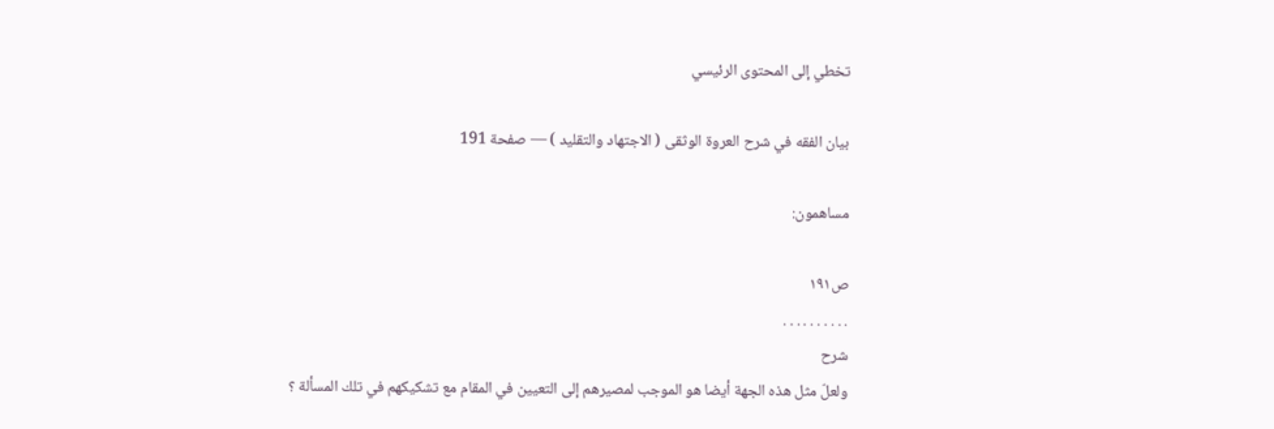تخطي إلى المحتوى الرئيسي

بيان الفقه في شرح العروة الوثقى ( الاجتهاد والتقليد ) — صفحة 191

مساهمون:

ص١٩١
. . . . . . . . . .
شرح
ولعلّ مثل هذه الجهة أيضا هو الموجب لمصيرهم إلى التعيين في المقام مع تشكيكهم في تلك المسألة ؟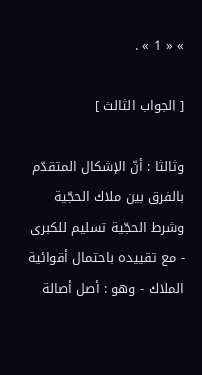» « 1 » .

[ الجواب الثالث ]

وثالثا : أنّ الإشكال المتقدّم بالفرق بين ملاك الحجّية وشرط الحجّية تسليم للكبرى - مع تقييده باحتمال أقوائية الملاك - وهو : أصل أصالة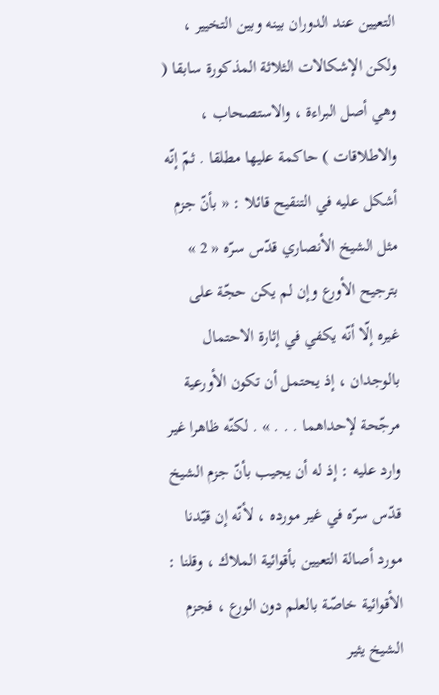التعيين عند الدوران بينه وبين التخيير ، ولكن الإشكالات الثلاثة المذكورة سابقا ( وهي أصل البراءة ، والاستصحاب ، والاطلاقات ) حاكمة عليها مطلقا . ثمّ إنّه أشكل عليه في التنقيح قائلا : « بأنّ جزم مثل الشيخ الأنصاري قدّس سرّه « 2 » بترجيح الأورع وإن لم يكن حجّة على غيره إلّا أنّه يكفي في إثارة الاحتمال بالوجدان ، إذ يحتمل أن تكون الأورعية مرجّحة لإحداهما . . . » . لكنّه ظاهرا غير وارد عليه : إذ له أن يجيب بأنّ جزم الشيخ قدّس سرّه في غير مورده ، لأنّه إن قيّدنا مورد أصالة التعيين بأقوائية الملاك ، وقلنا : الأقوائية خاصّة بالعلم دون الورع ، فجزم الشيخ يثير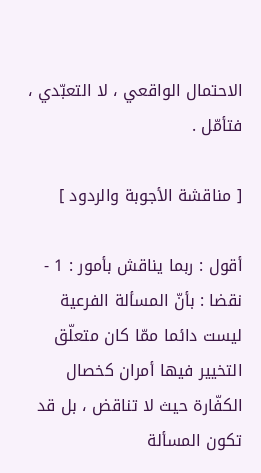الاحتمال الواقعي ، لا التعبّدي ، فتأمّل .

[ مناقشة الأجوبة والردود ]

أقول : ربما يناقش بأمور : 1 - نقضا : بأنّ المسألة الفرعية ليست دائما ممّا كان متعلّق التخيير فيها أمران كخصال الكفّارة حيث لا تناقض ، بل قد تكون المسألة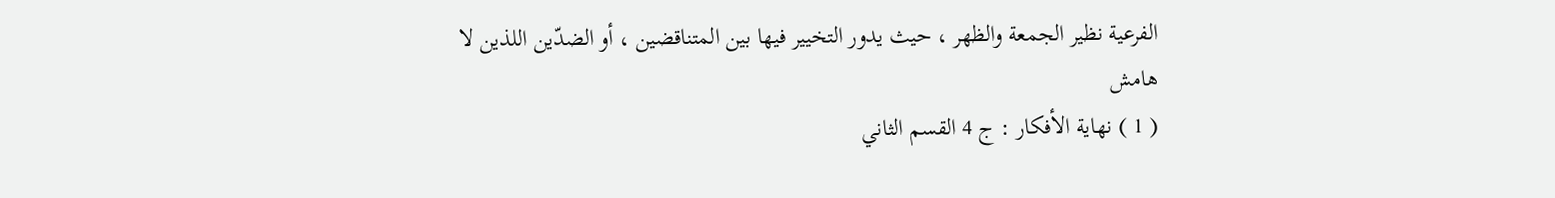الفرعية نظير الجمعة والظهر ، حيث يدور التخيير فيها بين المتناقضين ، أو الضدّين اللذين لا
هامش
( 1 ) نهاية الأفكار : ج 4 القسم الثاني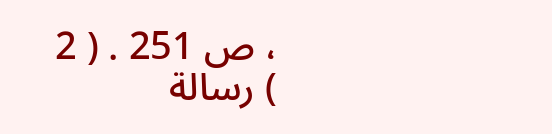، ص 251 . ( 2 ) رسالة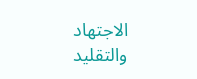الاجتهاد والتقليد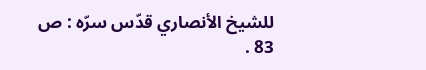للشيخ الأنصاري قدّس سرّه : ص 83 .